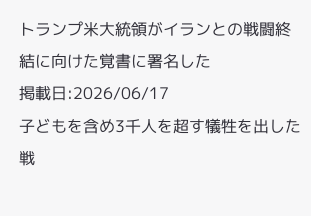トランプ米大統領がイランとの戦闘終結に向けた覚書に署名した
掲載日:2026/06/17
子どもを含め3千人を超す犠牲を出した戦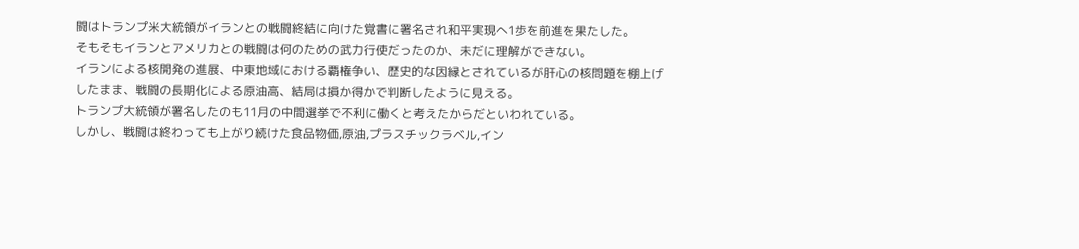闘はトランプ米大統領がイランとの戦闘終結に向けた覚書に署名され和平実現へ1歩を前進を果たした。
そもそもイランとアメリカとの戦闘は何のための武力行使だったのか、未だに理解ができない。
イランによる核開発の進展、中東地域における覇権争い、歴史的な因縁とされているが肝心の核問題を棚上げしたまま、戦闘の長期化による原油高、結局は損か得かで判断したように見える。
トランプ大統領が署名したのも11月の中間選挙で不利に働くと考えたからだといわれている。
しかし、戦闘は終わっても上がり続けた食品物価,原油,プラスチックラベル,イン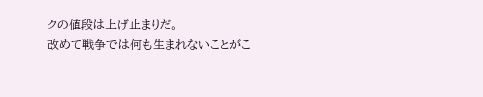クの値段は上げ止まりだ。
改めて戦争では何も生まれないことがこ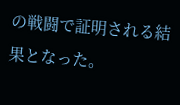の戦闘で証明される結果となった。